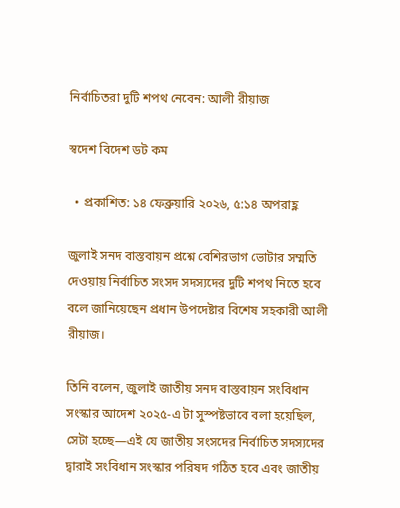নির্বাচিতরা দুটি শপথ নেবেন: আলী রীয়াজ

স্বদেশ বিদেশ ডট কম

  • প্রকাশিত: ১৪ ফেব্রুয়ারি ২০২৬, ৫:১৪ অপরাহ্ণ

জুলাই সনদ বাস্তবায়ন প্রশ্নে বেশিরভাগ ভোটার সম্মতি দেওয়ায় নির্বাচিত সংসদ সদস্যদের দুটি শপথ নিতে হবে বলে জানিয়েছেন প্রধান উপদেষ্টার বিশেষ সহকারী আলী রীয়াজ।

তিনি বলেন, জুলাই জাতীয় সনদ বাস্তবায়ন সংবিধান সংস্কার আদেশ ২০২৫-এ টা সুস্পষ্টভাবে বলা হয়েছিল, সেটা হচ্ছে—এই যে জাতীয় সংসদের নির্বাচিত সদস্যদের দ্বারাই সংবিধান সংস্কার পরিষদ গঠিত হবে এবং জাতীয়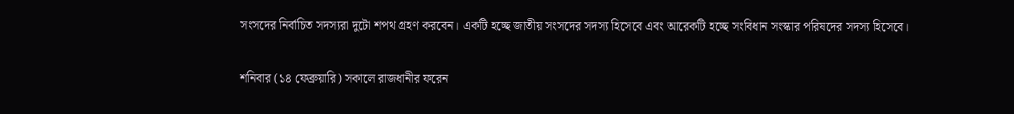সংসদের নির্বাচিত সদস্যরা দুটো শপথ গ্রহণ করবেন। একটি হচ্ছে জাতীয় সংসদের সদস্য হিসেবে এবং আরেকটি হচ্ছে সংবিধান সংস্কার পরিষদের সদস্য হিসেবে।

শনিবার (১৪ ফেব্রুয়ারি) সকালে রাজধানীর ফরেন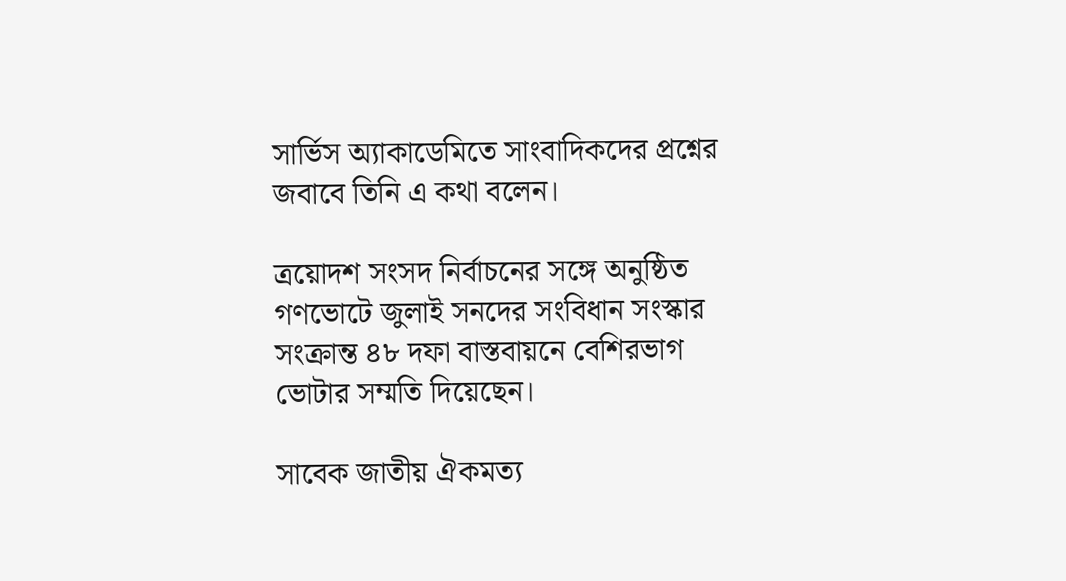সার্ভিস অ্যাকাডেমিতে সাংবাদিকদের প্রশ্নের জবাবে তিনি এ কথা বলেন।

ত্রয়োদশ সংসদ নির্বাচনের সঙ্গে অনুষ্ঠিত গণভোটে জুলাই সনদের সংবিধান সংস্কার সংক্রান্ত ৪৮ দফা বাস্তবায়নে বেশিরভাগ ভোটার সম্মতি দিয়েছেন।

সাবেক জাতীয় ঐকমত্য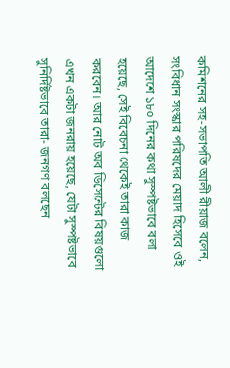কমিশনের সহ-সভাপতি আলী রীয়াজ বলেন, সংবিধান সংস্কার পরিষদের মেয়াদ হিসেবে ওই আদেশে ১৮০ দিনের কথা সুস্পষ্টভাবে বলা হয়েছে, সেই বিবেচনা থেকেই তারা কাজ করবেন। আর নোট অব ডিসেন্টের বিষয়গুলো এখন একটা জনরায় হয়েছে, যেটা সুস্পষ্টভাবে সুনির্দিষ্টভাবে তারা- জনগণ বলছেন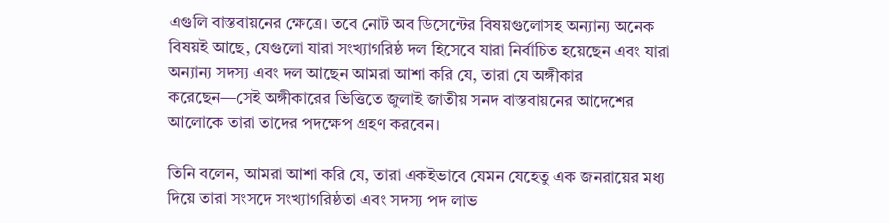এগুলি বাস্তবায়নের ক্ষেত্রে। তবে নোট অব ডিসেন্টের বিষয়গুলোসহ অন্যান্য অনেক বিষয়ই আছে, যেগুলো যারা সংখ্যাগরিষ্ঠ দল হিসেবে যারা নির্বাচিত হয়েছেন এবং যারা অন্যান্য সদস্য এবং দল আছেন আমরা আশা করি যে, তারা যে অঙ্গীকার করেছেন—সেই অঙ্গীকারের ভিত্তিতে জুলাই জাতীয় সনদ বাস্তবায়নের আদেশের আলোকে তারা তাদের পদক্ষেপ গ্রহণ করবেন।

তিনি বলেন, আমরা আশা করি যে, তারা একইভাবে যেমন যেহেতু এক জনরায়ের মধ্য দিয়ে তারা সংসদে সংখ্যাগরিষ্ঠতা এবং সদস্য পদ লাভ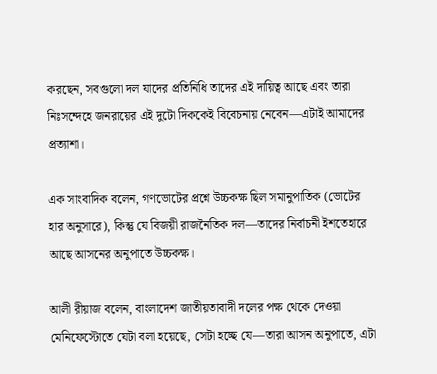করছেন, সবগুলো দল যাদের প্রতিনিধি তাদের এই দায়িত্ব আছে এবং তারা নিঃসন্দেহে জনরায়ের এই দুটো দিককেই বিবেচনায় নেবেন—এটাই আমাদের প্রত্যাশা।

এক সাংবাদিক বলেন, গণভোটের প্রশ্নে উচ্চকক্ষ ছিল সমানুপাতিক (ভোটের হার অনুসারে), কিন্তু যে বিজয়ী রাজনৈতিক দল—তাদের নির্বাচনী ইশতেহারে আছে আসনের অনুপাতে উচ্চকক্ষ।

আলী রীয়াজ বলেন, বাংলাদেশ জাতীয়তাবাদী দলের পক্ষ থেকে দেওয়া মেনিফেস্টোতে যেটা বলা হয়েছে, সেটা হচ্ছে যে—তারা আসন অনুপাতে, এটা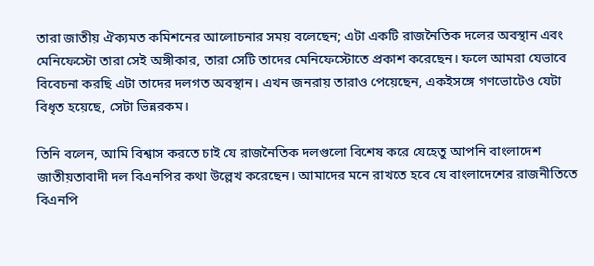তারা জাতীয় ঐক্যমত কমিশনের আলোচনার সময় বলেছেন; এটা একটি রাজনৈতিক দলের অবস্থান এবং মেনিফেস্টো তারা সেই অঙ্গীকার, তারা সেটি তাদের মেনিফেস্টোতে প্রকাশ করেছেন। ফলে আমরা যেভাবে বিবেচনা করছি এটা তাদের দলগত অবস্থান। এখন জনরায় তারাও পেয়েছেন, একইসঙ্গে গণভোটেও যেটা বিধৃত হয়েছে, সেটা ভিন্নরকম।

তিনি বলেন, আমি বিশ্বাস করতে চাই যে রাজনৈতিক দলগুলো বিশেষ করে যেহেতু আপনি বাংলাদেশ জাতীয়তাবাদী দল বিএনপির কথা উল্লেখ করেছেন। আমাদের মনে রাখতে হবে যে বাংলাদেশের রাজনীতিতে বিএনপি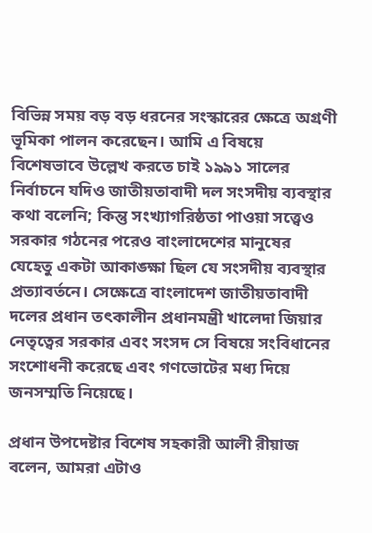বিভিন্ন সময় বড় বড় ধরনের সংস্কারের ক্ষেত্রে অগ্রণী ভূমিকা পালন করেছেন। আমি এ বিষয়ে বিশেষভাবে উল্লেখ করতে চাই ১৯৯১ সালের নির্বাচনে যদিও জাতীয়তাবাদী দল সংসদীয় ব্যবস্থার কথা বলেনি; কিন্তু সংখ্যাগরিষ্ঠতা পাওয়া সত্ত্বেও সরকার গঠনের পরেও বাংলাদেশের মানুষের যেহেতু একটা আকাঙ্ক্ষা ছিল যে সংসদীয় ব্যবস্থার প্রত্যাবর্তনে। সেক্ষেত্রে বাংলাদেশ জাতীয়তাবাদী দলের প্রধান তৎকালীন প্রধানমন্ত্রী খালেদা জিয়ার নেতৃত্বের সরকার এবং সংসদ সে বিষয়ে সংবিধানের সংশোধনী করেছে এবং গণভোটের মধ্য দিয়ে জনসম্মতি নিয়েছে।

প্রধান উপদেষ্টার বিশেষ সহকারী আলী রীয়াজ বলেন, আমরা এটাও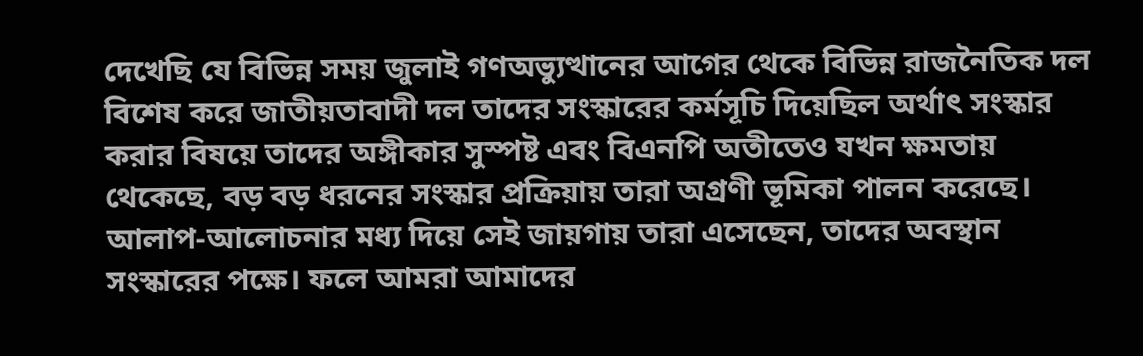দেখেছি যে বিভিন্ন সময় জুলাই গণঅভ্যুত্থানের আগের থেকে বিভিন্ন রাজনৈতিক দল বিশেষ করে জাতীয়তাবাদী দল তাদের সংস্কারের কর্মসূচি দিয়েছিল অর্থাৎ সংস্কার করার বিষয়ে তাদের অঙ্গীকার সুস্পষ্ট এবং বিএনপি অতীতেও যখন ক্ষমতায় থেকেছে, বড় বড় ধরনের সংস্কার প্রক্রিয়ায় তারা অগ্রণী ভূমিকা পালন করেছে। আলাপ-আলোচনার মধ্য দিয়ে সেই জায়গায় তারা এসেছেন, তাদের অবস্থান সংস্কারের পক্ষে। ফলে আমরা আমাদের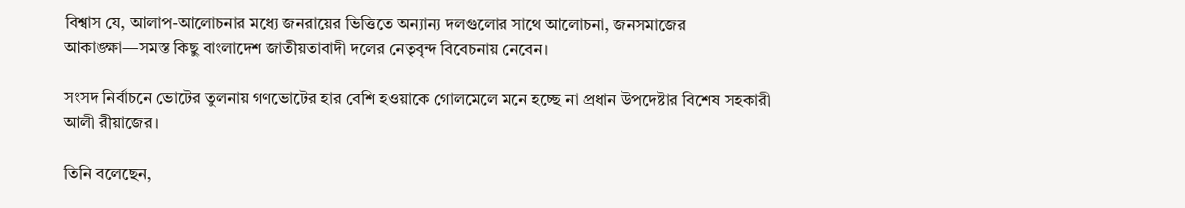বিশ্বাস যে, আলাপ-আলোচনার মধ্যে জনরায়ের ভিত্তিতে অন্যান্য দলগুলোর সাথে আলোচনা, জনসমাজের আকাঙ্ক্ষা—সমস্ত কিছু বাংলাদেশ জাতীয়তাবাদী দলের নেতৃবৃন্দ বিবেচনায় নেবেন।

সংসদ নির্বাচনে ভোটের তুলনায় গণভোটের হার বেশি হওয়াকে গোলমেলে মনে হচ্ছে না প্রধান উপদেষ্টার বিশেষ সহকারী আলী রীয়াজের।

তিনি বলেছেন,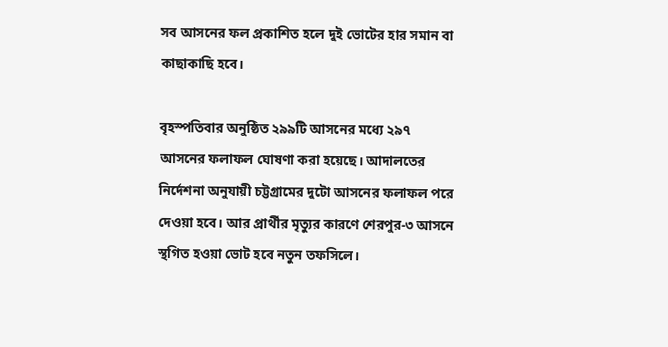সব আসনের ফল প্রকাশিত হলে দুই ভোটের হার সমান বা কাছাকাছি হবে।

বৃহস্পতিবার অনুষ্ঠিত ২৯৯টি আসনের মধ্যে ২৯৭ আসনের ফলাফল ঘোষণা করা হয়েছে। আদালতের নির্দেশনা অনুযায়ী চট্টগ্রামের দুটো আসনের ফলাফল পরে দেওয়া হবে। আর প্রার্থীর মৃত্যুর কারণে শেরপুর-৩ আসনে স্থগিত হওয়া ভোট হবে নতুন তফসিলে।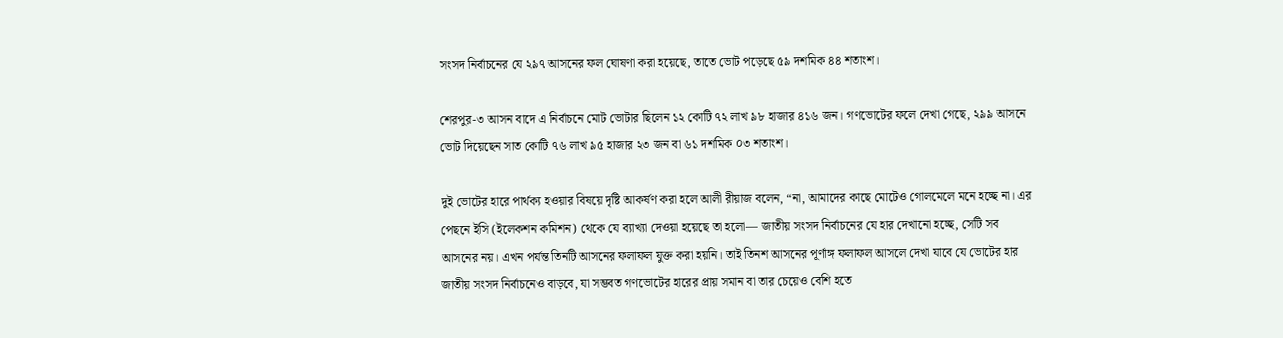সংসদ নির্বাচনের যে ২৯৭ আসনের ফল ঘোষণা করা হয়েছে, তাতে ভোট পড়েছে ৫৯ দশমিক ৪৪ শতাংশ।

শেরপুর-৩ আসন বাদে এ নির্বাচনে মোট ভোটার ছিলেন ১২ কোটি ৭২ লাখ ৯৮ হাজার ৪১৬ জন। গণভোটের ফলে দেখা গেছে, ২৯৯ আসনে ভোট দিয়েছেন সাত কোটি ৭৬ লাখ ৯৫ হাজার ২৩ জন বা ৬১ দশমিক ০৩ শতাংশ।

দুই ভোটের হারে পার্থক্য হওয়ার বিষয়ে দৃষ্টি আকর্ষণ করা হলে আলী রীয়াজ বলেন, “না, আমাদের কাছে মোটেও গোলমেলে মনে হচ্ছে না। এর পেছনে ইসি (ইলেকশন কমিশন) থেকে যে ব্যাখ্যা দেওয়া হয়েছে তা হলো— জাতীয় সংসদ নির্বাচনের যে হার দেখানো হচ্ছে, সেটি সব আসনের নয়। এখন পর্যন্ত তিনটি আসনের ফলাফল যুক্ত করা হয়নি। তাই তিনশ আসনের পূর্ণাঙ্গ ফলাফল আসলে দেখা যাবে যে ভোটের হার জাতীয় সংসদ নির্বাচনেও বাড়বে, যা সম্ভবত গণভোটের হারের প্রায় সমান বা তার চেয়েও বেশি হতে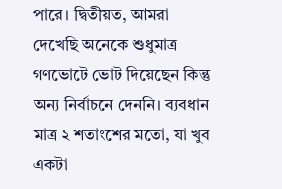পারে। দ্বিতীয়ত, আমরা দেখেছি অনেকে শুধুমাত্র গণভোটে ভোট দিয়েছেন কিন্তু অন্য নির্বাচনে দেননি। ব্যবধান মাত্র ২ শতাংশের মতো, যা খুব একটা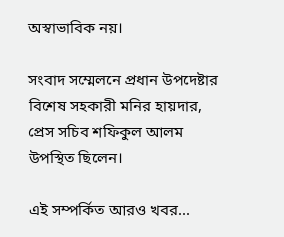অস্বাভাবিক নয়।

সংবাদ সম্মেলনে প্রধান উপদেষ্টার বিশেষ সহকারী মনির হায়দার, প্রেস সচিব শফিকুল আলম উপস্থিত ছিলেন।

এই সম্পর্কিত আরও খবর...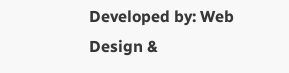Developed by: Web Design &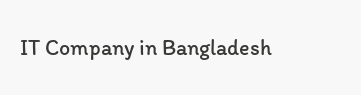IT Company in Bangladesh